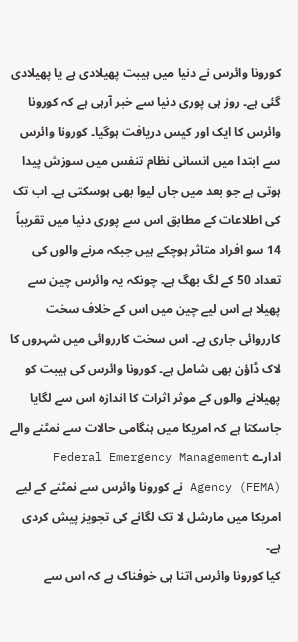کورونا وائرس نے دنیا میں ہیبت پھیلادی ہے یا پھیلادی گئی ہے۔ روز ہی پوری دنیا سے خبر آرہی ہے کہ کورونا وائرس کا ایک اور کیس دریافت ہوگیا۔ کورونا وائرس سے ابتدا میں انسانی نظام تنفس میں سوزش پیدا ہوتی ہے جو بعد میں جاں لیوا بھی ہوسکتی ہے۔ اب تک کی اطلاعات کے مطابق اس سے پوری دنیا میں تقریباً 14 سو افراد متاثر ہوچکے ہیں جبکہ مرنے والوں کی تعداد 50 کے لگ بھگ ہے۔ چونکہ یہ وائرس چین سے پھیلا ہے اس لیے چین میں اس کے خلاف سخت کارروائی جاری ہے۔ اس سخت کارروائی میں شہروں کا لاک ڈاؤن بھی شامل ہے۔ کورونا وائرس کی ہیبت کو پھیلانے والوں کے موثر اثرات کا اندازہ اس سے لگایا جاسکتا ہے کہ امریکا میں ہنگامی حالات سے نمٹنے والے ادارے Federal Emergency Management Agency (FEMA) نے کورونا وائرس سے نمٹنے کے لیے امریکا میں مارشل لا تک لگانے کی تجویز پیش کردی ہے۔
کیا کورونا وائرس اتنا ہی خوفناک ہے کہ اس سے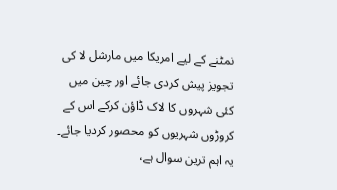نمٹنے کے لیے امریکا میں مارشل لا کی تجویز پیش کردی جائے اور چین میں کئی شہروں کا لاک ڈاؤن کرکے اس کے کروڑوں شہریوں کو محصور کردیا جائے۔ یہ اہم ترین سوال ہے،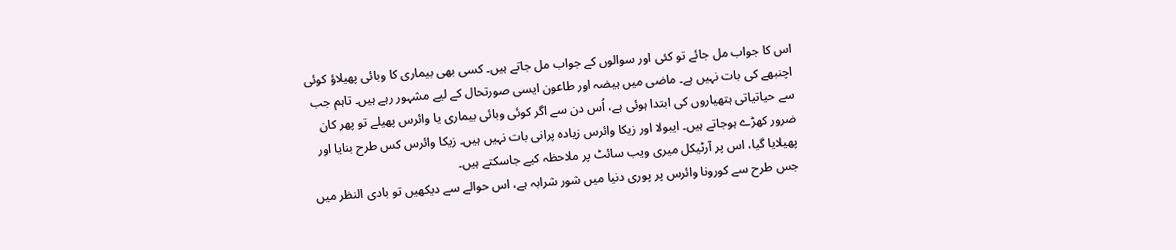اس کا جواب مل جائے تو کئی اور سوالوں کے جواب مل جاتے ہیں۔ کسی بھی بیماری کا وبائی پھیلاؤ کوئی اچنبھے کی بات نہیں ہے۔ ماضی میں ہیضہ اور طاعون ایسی صورتحال کے لیے مشہور رہے ہیں۔ تاہم جب سے حیاتیاتی ہتھیاروں کی ابتدا ہوئی ہے، اُس دن سے اگر کوئی وبائی بیماری یا وائرس پھیلے تو پھر کان ضرور کھڑے ہوجاتے ہیں۔ ایبولا اور زیکا وائرس زیادہ پرانی بات نہیں ہیں۔ زیکا وائرس کس طرح بنایا اور پھیلایا گیا، اس پر آرٹیکل میری ویب سائٹ پر ملاحظہ کیے جاسکتے ہیں۔
جس طرح سے کورونا وائرس پر پوری دنیا میں شور شرابہ ہے، اس حوالے سے دیکھیں تو بادی النظر میں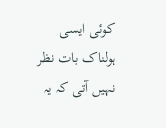کوئی ایسی ہولناک بات نظر نہیں آتی کہ یہ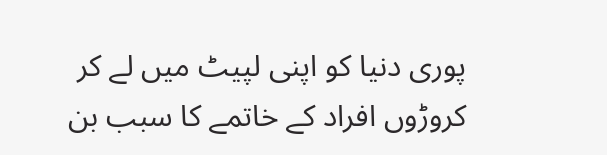پوری دنیا کو اپنی لپیٹ میں لے کر کروڑوں افراد کے خاتمے کا سبب بن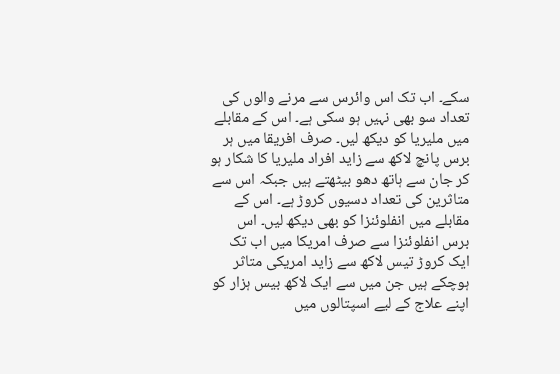سکے۔ اب تک اس وائرس سے مرنے والوں کی تعداد سو بھی نہیں ہو سکی ہے۔ اس کے مقابلے میں ملیریا کو دیکھ لیں۔ صرف افریقا میں ہر برس پانچ لاکھ سے زاید افراد ملیریا کا شکار ہو کر جان سے ہاتھ دھو بیٹھتے ہیں جبکہ اس سے متاثرین کی تعداد دسیوں کروڑ ہے۔ اس کے مقابلے میں انفلوئنزا کو بھی دیکھ لیں۔ اس برس انفلوئنزا سے صرف امریکا میں اب تک ایک کروڑ تیس لاکھ سے زاید امریکی متاثر ہوچکے ہیں جن میں سے ایک لاکھ بیس ہزار کو اپنے علاج کے لیے اسپتالوں میں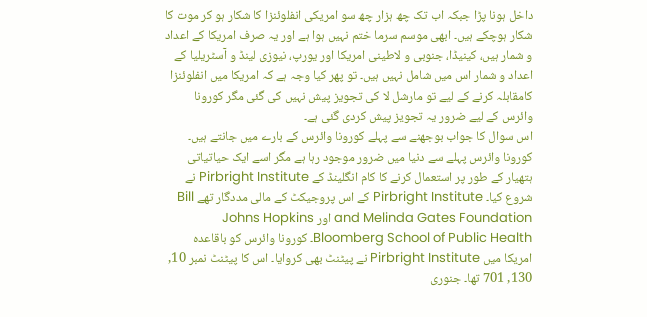داخل ہونا پڑا جبکہ اب تک چھ ہزار چھ سو امریکی انفلوئنزا کا شکار ہو کر موت کا شکار ہوچکے ہیں۔ ابھی موسم سرما ختم نہیں ہوا ہے اور یہ صرف امریکا کے اعداد و شمار ہیں، کینیڈا، جنوبی و لاطینی امریکا اور یورپ، نیوزی لینڈ و آسٹریلیا کے اعداد و شمار اس میں شامل نہیں ہیں۔ تو پھر کیا وجہ ہے کہ امریکا میں انفلوئنزا کامقابلہ کرنے کے لیے تو مارشل لا کی تجویز پیش نہیں کی گئی مگر کورونا وائرس کے لیے ضرور یہ تجویز پیش کردی گئی ہے۔
اس سوال کا جواب بوجھنے سے پہلے کورونا وائرس کے بارے میں جانتے ہیں۔ کورونا وائرس پہلے سے دنیا میں ضرور موجود رہا ہے مگر اسے ایک حیاتیاتی ہتھیار کے طور پر استعمال کرنے کا کام انگلینڈ کے Pirbright Institute نے شروع کیا۔ Pirbright Institute کے اس پروجیکٹ کے مالی مددگار تھے Bill and Melinda Gates Foundation اور Johns Hopkins Bloomberg School of Public Health۔ کورونا وائرس کو باقاعدہ امریکا میں Pirbright Institute نے پیٹنٹ بھی کروایا۔ اس کا پیٹنٹ نمبر 10, 130, 701 تھا۔ جنوری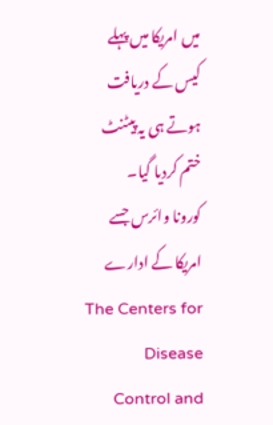میں امریکا میں پہلے کیس کے دریافت ہوتے ہی یہ پیٹنٹ ختم کردیا گیا۔
کورونا وائرس جسے امریکا کے ادارے The Centers for Disease Control and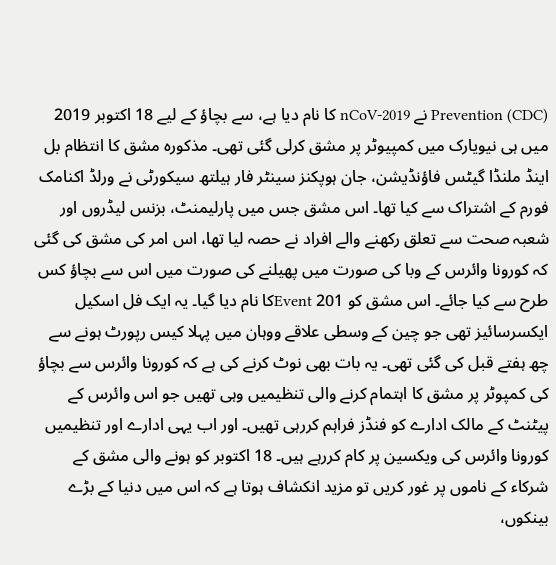Prevention (CDC) نے 2019-nCoV کا نام دیا ہے، سے بچاؤ کے لیے 18 اکتوبر 2019 میں ہی نیویارک میں کمپیوٹر پر مشق کرلی گئی تھی۔ مذکورہ مشق کا انتظام بل اینڈ ملنڈا گیٹس فاؤنڈیشن، جان ہوپکنز سینٹر فار ہیلتھ سیکورٹی نے ورلڈ اکنامک فورم کے اشتراک سے کیا تھا۔ اس مشق جس میں پارلیمنٹ، بزنس لیڈروں اور شعبہ صحت سے تعلق رکھنے والے افراد نے حصہ لیا تھا، اس امر کی مشق کی گئی کہ کورونا وائرس کے وبا کی صورت میں پھیلنے کی صورت میں اس سے بچاؤ کس طرح سے کیا جائے۔ اس مشق کو Event 201کا نام دیا گیا۔ یہ ایک فل اسکیل ایکسرسائیز تھی جو چین کے وسطی علاقے ووہان میں پہلا کیس رپورٹ ہونے سے چھ ہفتے قبل کی گئی تھی۔ یہ بات بھی نوٹ کرنے کی ہے کہ کورونا وائرس سے بچاؤ کی کمپوٹر پر مشق کا اہتمام کرنے والی تنظیمیں وہی تھیں جو اس وائرس کے پیٹنٹ کے مالک ادارے کو فنڈز فراہم کررہی تھیں۔ اور اب یہی ادارے اور تنظیمیں کورونا وائرس کی ویکسین پر کام کررہے ہیں۔ 18 اکتوبر کو ہونے والی مشق کے شرکاء کے ناموں پر غور کریں تو مزید انکشاف ہوتا ہے کہ اس میں دنیا کے بڑے بینکوں،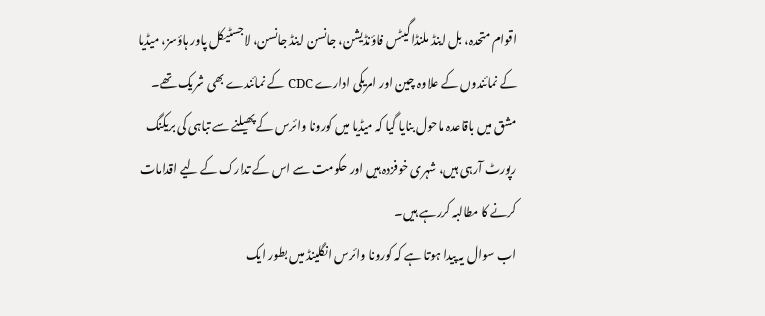اقوام متحدہ، بل اینڈ ملنڈا گیٹس فاؤنڈیشن، جانسن اینڈ جانسن، لاجسٹیکل پاور ہاؤسز، میڈیا کے نمائندوں کے علاوہ چین اور امریکی ادارے CDC کے نمائندے بھی شریک تھے۔ مشق میں باقاعدہ ماحول بنایا گیا کہ میڈیا میں کورونا وائرس کے پھیلنے سے تباہی کی بریکنگ رپورٹ آرہی ہیں، شہری خوفزدہ ہیں اور حکومت سے اس کے تدارک کے لیے اقدامات کرنے کا مطالبہ کررہے ہیں۔
اب سوال یہ پیدا ہوتا ہے کہ کورونا وائرس انگلینڈ میں بطور ایک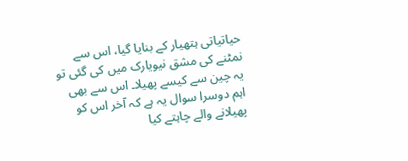حیاتیاتی ہتھیار کے بنایا گیا، اس سے نمٹنے کی مشق نیویارک میں کی گئی تو یہ چین سے کیسے پھیلا۔ اس سے بھی اہم دوسرا سوال یہ ہے کہ آخر اس کو پھیلانے والے چاہتے کیا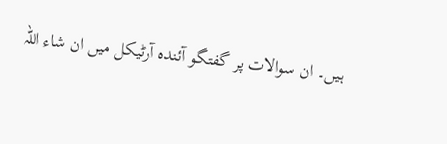ہیں۔ ان سوالات پر گفتگو آئندہ آرٹیکل میں ان شاء اللہ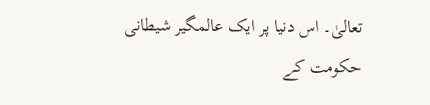تعالیٰ۔ اس دنیا پر ایک عالمگیر شیطانی حکومت کے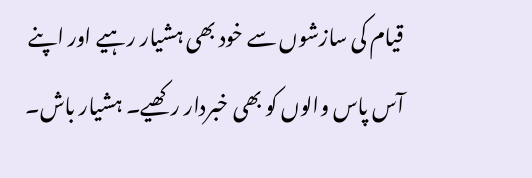قیام کی سازشوں سے خود بھی ہشیار رہیے اور اپنے آس پاس والوں کو بھی خبردار رکھیے۔ ہشیار باش۔